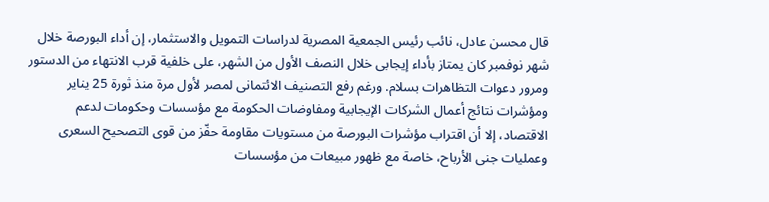قال محسن عادل، نائب رئيس الجمعية المصرية لدراسات التمويل والاستثمار، إن أداء البورصة خلال شهر نوفمبر كان يمتاز بأداء إيجابى خلال النصف الأول من الشهر، على خلفية قرب الانتهاء من الدستور ومرور دعوات التظاهرات بسلام. ورغم رفع التصنيف الائتمانى لمصر لأول مرة منذ ثورة 25 يناير ومؤشرات نتائج أعمال الشركات الإيجابية ومفاوضات الحكومة مع مؤسسات وحكومات لدعم الاقتصاد، إلا أن اقتراب مؤشرات البورصة من مستويات مقاومة حفّز من قوى التصحيح السعرى وعمليات جنى الأرباح، خاصة مع ظهور مبيعات من مؤسسات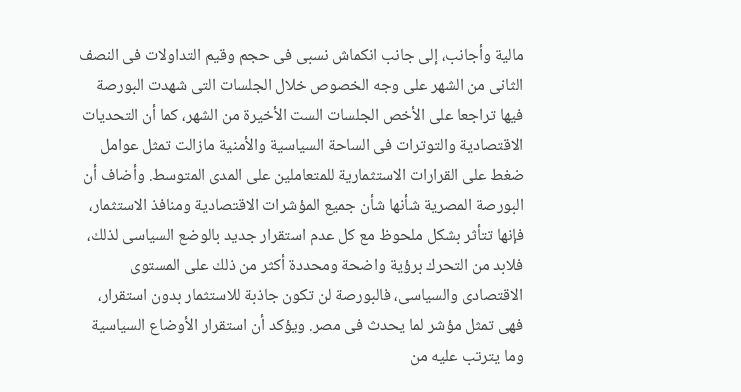مالية وأجانب، إلى جانب انكماش نسبى فى حجم وقيم التداولات فى النصف الثانى من الشهر على وجه الخصوص خلال الجلسات التى شهدت البورصة فيها تراجعا على الأخص الجلسات الست الأخيرة من الشهر، كما أن التحديات الاقتصادية والتوترات فى الساحة السياسية والأمنية مازالت تمثل عوامل ضغط على القرارات الاستثمارية للمتعاملين على المدى المتوسط. وأضاف أن البورصة المصرية شأنها شأن جميع المؤشرات الاقتصادية ومنافذ الاستثمار، فإنها تتأثر بشكل ملحوظ مع كل عدم استقرار جديد بالوضع السياسى لذلك، فلابد من التحرك برؤية واضحة ومحددة أكثر من ذلك على المستوى الاقتصادى والسياسى، فالبورصة لن تكون جاذبة للاستثمار بدون استقرار، فهى تمثل مؤشر لما يحدث فى مصر. ويؤكد أن استقرار الأوضاع السياسية وما يترتب عليه من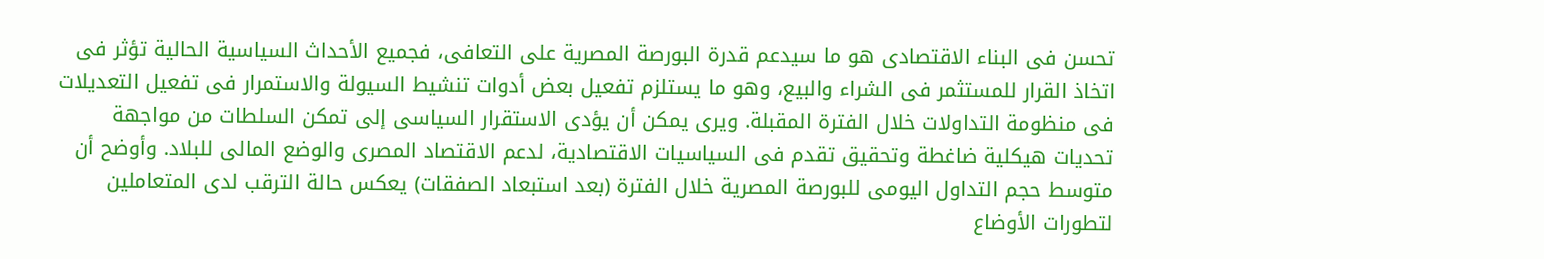تحسن فى البناء الاقتصادى هو ما سيدعم قدرة البورصة المصرية على التعافى، فجميع الأحداث السياسية الحالية تؤثر فى اتخاذ القرار للمستثمر فى الشراء والبيع، وهو ما يستلزم تفعيل بعض أدوات تنشيط السيولة والاستمرار فى تفعيل التعديلات فى منظومة التداولات خلال الفترة المقبلة. ويرى يمكن أن يؤدى الاستقرار السياسى إلى تمكن السلطات من مواجهة تحديات هيكلية ضاغطة وتحقيق تقدم فى السياسيات الاقتصادية، لدعم الاقتصاد المصرى والوضع المالى للبلاد. وأوضح أن متوسط حجم التداول اليومى للبورصة المصرية خلال الفترة (بعد استبعاد الصفقات) يعكس حالة الترقب لدى المتعاملين لتطورات الأوضاع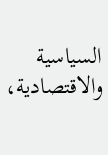السياسية والاقتصادية،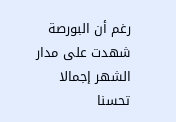رغم أن البورصة شهدت على مدار الشهر إجمالا تحسنا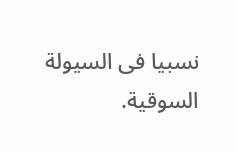نسبيا فى السيولة السوقية.